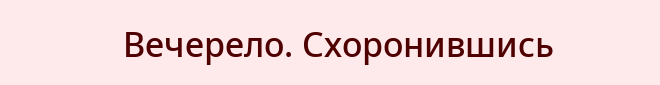Вечерело. Схоронившись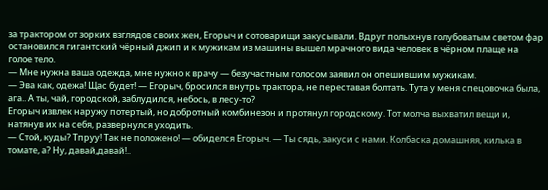за трактором от зорких взглядов своих жен, Егорыч и сотоварищи закусывали. Вдруг полыхнув голубоватым светом фар остановился гигантский чёрный джип и к мужикам из машины вышел мрачного вида человек в чёрном плаще на голое тело.
— Мне нужна ваша одежда, мне нужно к врачу — безучастным голосом заявил он опешившим мужикам.
— Эва как, одежа! Щас будет! — Егорыч, бросился внутрь трактора, не переставая болтать. Тута у меня спецовочка была, ага.. А ты, чай, городской, заблудился, небось, в лесу-то?
Егорыч извлек наружу потертый, но добротный комбинезон и протянул городскому. Тот молча выхватил вещи и, натянув их на себя, развернулся уходить.
— Стой, куды? Тпруу! Так не положено! — обиделся Егорыч. — Ты сядь, закуси с нами. Колбаска домашняя, килька в томате, а? Ну, давай,давай!..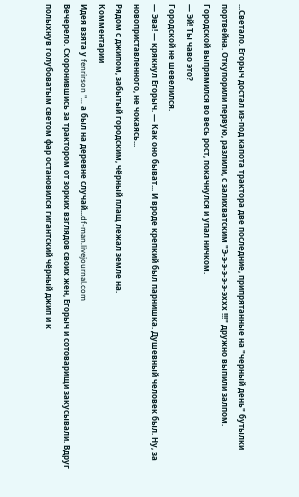...Светало. Егорыч достал из-под капота трактора две последние, припрятанные на "черный день" бутылки портвейна. Откупорили первую, разлили, с залихватским "Э-э-э-э-э-э-эххх !!!" дружно выпили залпом. Городской выпрямился во весь рост, покачнулся и упал ничком.
— Эй! Ты чаво это?
Городской не шевелился.
— Эва! — крякнул Егорыч. — Как оно быват... И вроде крепкий был парнишка. Душевный человек был. Ну, за новоприставленного, не чокаясь...
Рядом с джипом, забытый городским, чёрный плащ лежал земле на.
Комментарии
Идея взята у fenrirson "... а был на деревне случай...df-man.livejournal.com
Вечерело. Схоронившись за трактором от зорких взглядов своих жен, Егорыч и сотоварищи закусывали. Вдруг полыхнув голубоватым светом фар остановился гигантский чёрный джип и к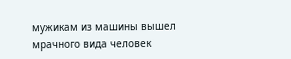мужикам из машины вышел мрачного вида человек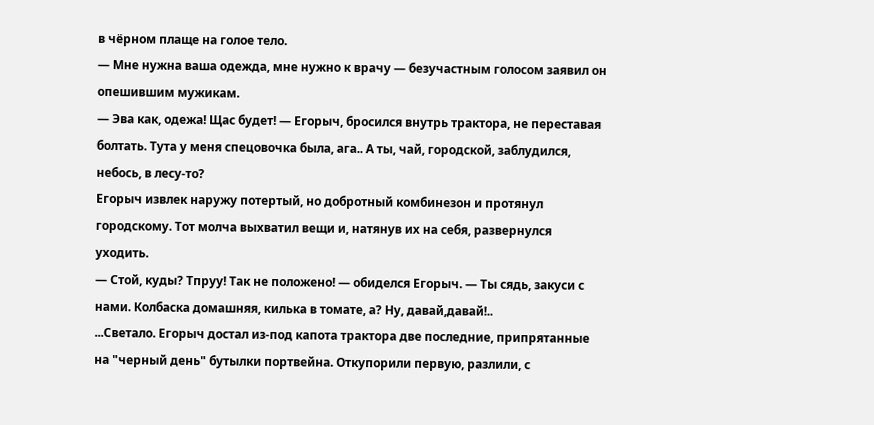в чёрном плаще на голое тело.
— Мне нужна ваша одежда, мне нужно к врачу — безучастным голосом заявил он опешившим мужикам.
— Эва как, одежа! Щас будет! — Егорыч, бросился внутрь трактора, не переставая болтать. Тута у меня спецовочка была, ага.. А ты, чай, городской, заблудился, небось, в лесу-то?
Егорыч извлек наружу потертый, но добротный комбинезон и протянул городскому. Тот молча выхватил вещи и, натянув их на себя, развернулся уходить.
— Стой, куды? Тпруу! Так не положено! — обиделся Егорыч. — Ты сядь, закуси с нами. Колбаска домашняя, килька в томате, а? Ну, давай,давай!..
...Светало. Егорыч достал из-под капота трактора две последние, припрятанные на "черный день" бутылки портвейна. Откупорили первую, разлили, с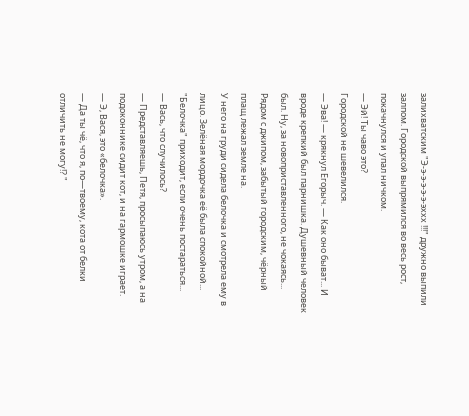залихватским "Э-э-э-э-э-э-эххх !!!" дружно выпили залпом. Городской выпрямился во весь рост, покачнулся и упал ничком.
— Эй! Ты чаво это?
Городской не шевелился.
— Эва! — крякнул Егорыч. — Как оно быват... И вроде крепкий был парнишка. Душевный человек был. Ну, за новоприставленного, не чокаясь...
Рядом с джипом, забытый городским, чёрный плащ лежал земле на.
У него на груди сидела белочка и смотрела ему в лицо. Зелёная мордочка её была спокойной...
"Белочка" приходит, если очень постараться...
— Вась, что случилось?
— Представляешь, Петя, просыпаюсь утром, а на подоконнике сидит кот, и на гармошке играет.
— Э, Вася, это «белочка».
— Да ты чё, что я, по—твоему, кота от белки отличить не могу!? "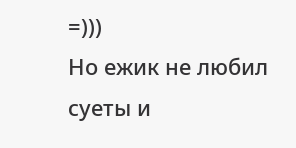=)))
Но ежик не любил суеты и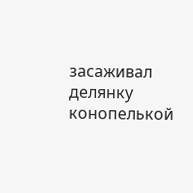засаживал делянку конопелькой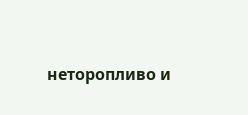неторопливо и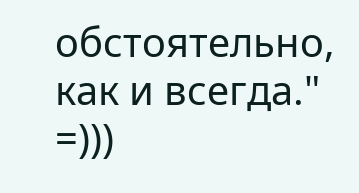обстоятельно, как и всегда."
=)))